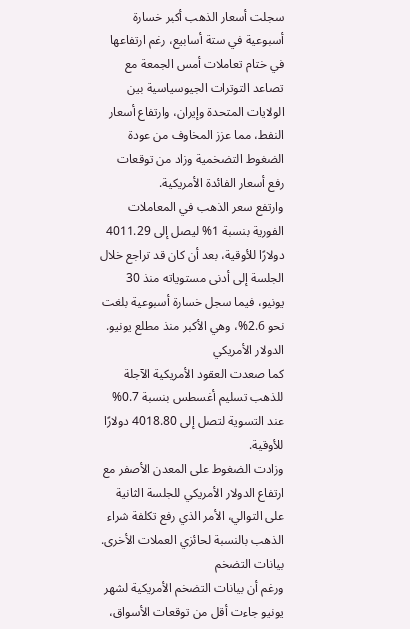سجلت أسعار الذهب أكبر خسارة أسبوعية في ستة أسابيع، رغم ارتفاعها في ختام تعاملات أمس الجمعة مع تصاعد التوترات الجيوسياسية بين الولايات المتحدة وإيران، وارتفاع أسعار النفط، مما عزز المخاوف من عودة الضغوط التضخمية وزاد من توقعات رفع أسعار الفائدة الأمريكية.
وارتفع سعر الذهب في المعاملات الفورية بنسبة 1% ليصل إلى 4011.29 دولارًا للأوقية، بعد أن كان قد تراجع خلال الجلسة إلى أدنى مستوياته منذ 30 يونيو، فيما سجل خسارة أسبوعية بلغت نحو 2.6%، وهي الأكبر منذ مطلع يونيو.
الدولار الأمريكي
كما صعدت العقود الأمريكية الآجلة للذهب تسليم أغسطس بنسبة 0.7% عند التسوية لتصل إلى 4018.80 دولارًا للأوقية.
وزادت الضغوط على المعدن الأصفر مع ارتفاع الدولار الأمريكي للجلسة الثانية على التوالي، الأمر الذي رفع تكلفة شراء الذهب بالنسبة لحائزي العملات الأخرى.
بيانات التضخم
ورغم أن بيانات التضخم الأمريكية لشهر يونيو جاءت أقل من توقعات الأسواق،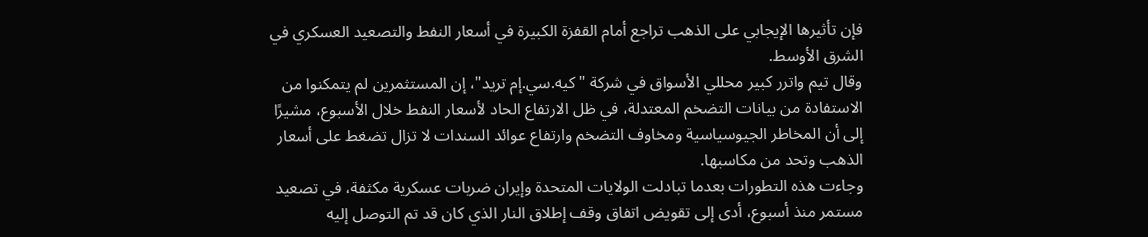فإن تأثيرها الإيجابي على الذهب تراجع أمام القفزة الكبيرة في أسعار النفط والتصعيد العسكري في الشرق الأوسط.
وقال تيم واترر كبير محللي الأسواق في شركة "كيه.سي.إم تريد"، إن المستثمرين لم يتمكنوا من الاستفادة من بيانات التضخم المعتدلة، في ظل الارتفاع الحاد لأسعار النفط خلال الأسبوع، مشيرًا إلى أن المخاطر الجيوسياسية ومخاوف التضخم وارتفاع عوائد السندات لا تزال تضغط على أسعار الذهب وتحد من مكاسبها.
وجاءت هذه التطورات بعدما تبادلت الولايات المتحدة وإيران ضربات عسكرية مكثفة، في تصعيد مستمر منذ أسبوع، أدى إلى تقويض اتفاق وقف إطلاق النار الذي كان قد تم التوصل إليه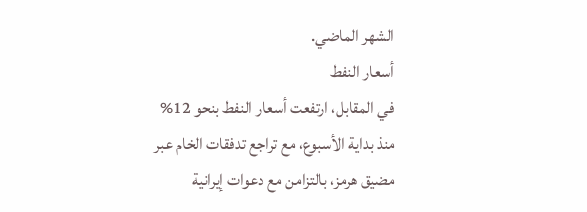الشهر الماضي.
أسعار النفط
في المقابل، ارتفعت أسعار النفط بنحو 12% منذ بداية الأسبوع، مع تراجع تدفقات الخام عبر مضيق هرمز، بالتزامن مع دعوات إيرانية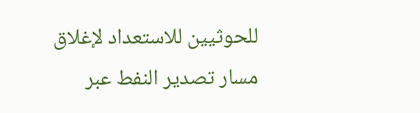للحوثيين للاستعداد لإغلاق مسار تصدير النفط عبر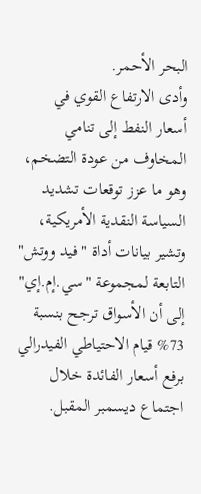البحر الأحمر.
وأدى الارتفاع القوي في أسعار النفط إلى تنامي المخاوف من عودة التضخم، وهو ما عزز توقعات تشديد السياسة النقدية الأمريكية، وتشير بيانات أداة "فيد ووتش" التابعة لمجموعة "سي.إم.إي" إلى أن الأسواق ترجح بنسبة 73% قيام الاحتياطي الفيدرالي برفع أسعار الفائدة خلال اجتماع ديسمبر المقبل.